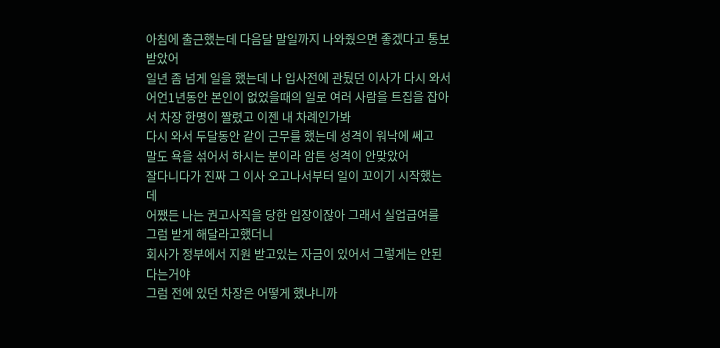아침에 출근했는데 다음달 말일까지 나와줬으면 좋겠다고 통보받았어
일년 좀 넘게 일을 했는데 나 입사전에 관뒀던 이사가 다시 와서 어언1년동안 본인이 없었을때의 일로 여러 사람을 트집을 잡아서 차장 한명이 짤렸고 이젠 내 차례인가봐
다시 와서 두달동안 같이 근무를 했는데 성격이 워낙에 쎄고
말도 욕을 섞어서 하시는 분이라 암튼 성격이 안맞았어
잘다니다가 진짜 그 이사 오고나서부터 일이 꼬이기 시작했는데
어쨌든 나는 권고사직을 당한 입장이잖아 그래서 실업급여를 그럼 받게 해달라고했더니
회사가 정부에서 지원 받고있는 자금이 있어서 그렇게는 안된다는거야
그럼 전에 있던 차장은 어떻게 했냐니까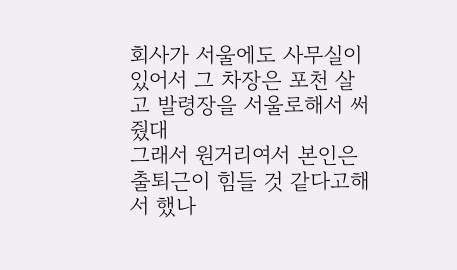회사가 서울에도 사무실이 있어서 그 차장은 포천 살고 발령장을 서울로해서 써줬대
그래서 원거리여서 본인은 출퇴근이 힘들 것 같다고해서 했나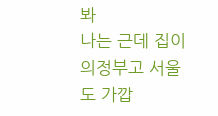봐
나는 근데 집이 의정부고 서울도 가깝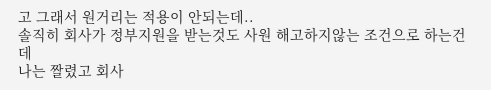고 그래서 원거리는 적용이 안되는데..
솔직히 회사가 정부지원을 받는것도 사원 해고하지않는 조건으로 하는건데
나는 짤렸고 회사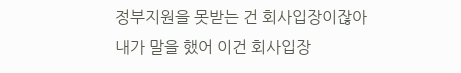정부지원을 못받는 건 회사입장이잖아
내가 말을 했어 이건 회사입장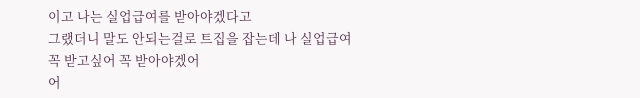이고 나는 실업급여를 받아야겠다고
그랬더니 말도 안되는걸로 트집을 잡는데 나 실업급여 꼭 받고싶어 꼭 받아야겠어
어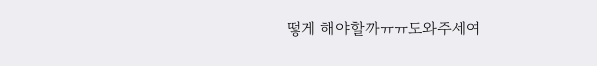떻게 해야할까ㅠㅠ도와주세여